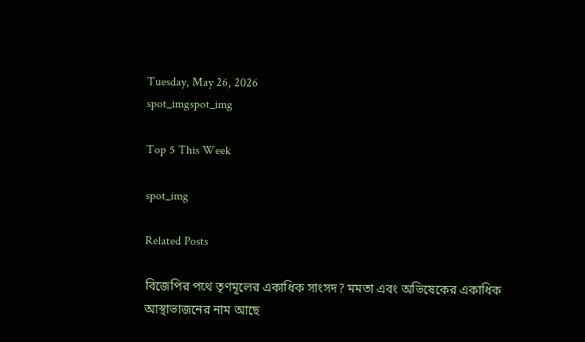Tuesday, May 26, 2026
spot_imgspot_img

Top 5 This Week

spot_img

Related Posts

বিজেপির পথে তৃণমূলের একাধিক সাংসদ? মমতা এবং অভিষেকের একাধিক আস্থাভাজনের নাম আছে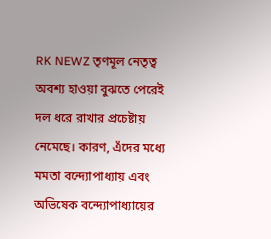RK NEWZ তৃণমূল নেতৃত্ব অবশ্য হাওয়া বুঝতে পেরেই দল ধরে রাখার প্রচেষ্টায় নেমেছে। কারণ, এঁদের মধ্যে মমতা বন্দ্যোপাধ্যায় এবং অভিষেক বন্দ্যোপাধ্যায়ের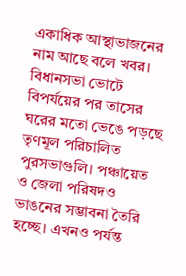একাধিক আস্থাভাজনের নাম আছে বলে খবর। বিধানসভা ভোটে বিপর্যয়ের পর তাসের ঘরের মতো ভেঙে পড়ছে তৃণমূল পরিচালিত পুরসভাগুলি। পঞ্চায়েত ও জেলা পরিষদও ভাঙনের সম্ভাবনা তৈরি হচ্ছে। এখনও পর্যন্ত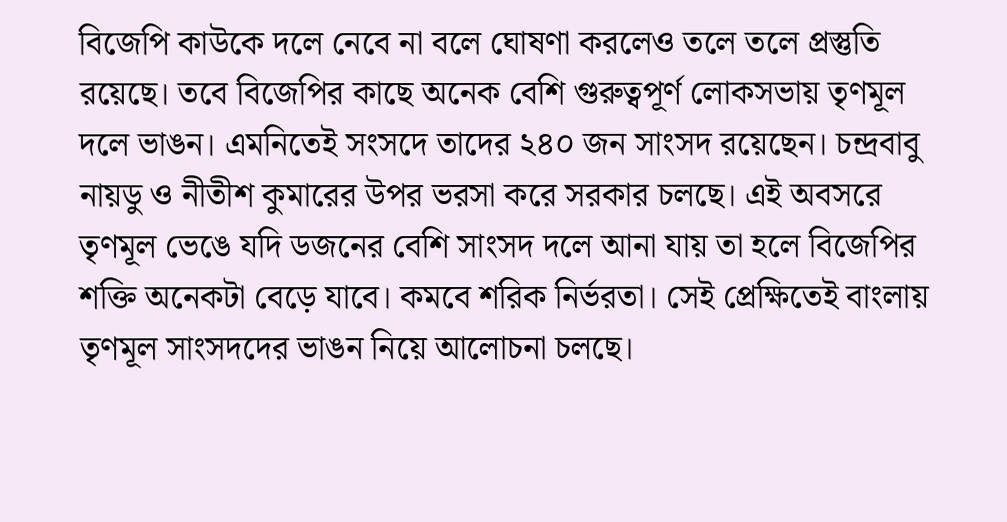বিজেপি কাউকে দলে নেবে না বলে ঘোষণা করলেও তলে তলে প্রস্তুতি রয়েছে। তবে বিজেপির কাছে অনেক বেশি গুরুত্বপূর্ণ লোকসভায় তৃণমূল দলে ভাঙন। এমনিতেই সংসদে তাদের ২৪০ জন সাংসদ রয়েছেন। চন্দ্রবাবু নায়ডু ও নীতীশ কুমারের উপর ভরসা করে সরকার চলছে। এই অবসরে তৃণমূল ভেঙে যদি ডজনের বেশি সাংসদ দলে আনা যায় তা হলে বিজেপির শক্তি অনেকটা বেড়ে যাবে। কমবে শরিক নির্ভরতা। সেই প্রেক্ষিতেই বাংলায় তৃণমূল সাংসদদের ভাঙন নিয়ে আলোচনা চলছে।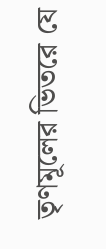তৃণমূলের ভিতরে যে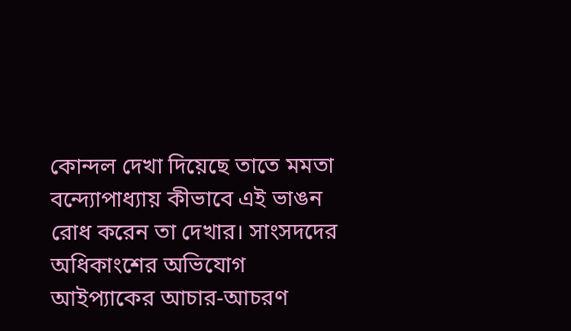কোন্দল দেখা দিয়েছে তাতে মমতা বন্দ্যোপাধ্যায় কীভাবে এই ভাঙন রোধ করেন তা দেখার। সাংসদদের অধিকাংশের অভিযোগ আইপ্যাকের আচার-আচরণ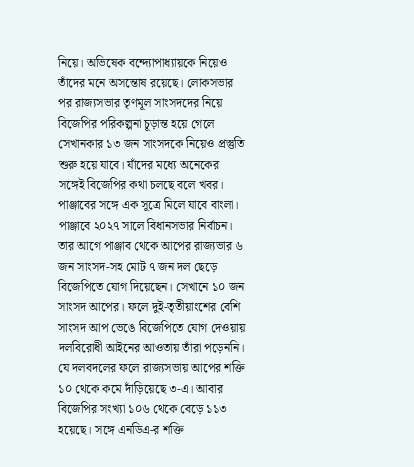নিয়ে। অভিষেক বন্দ্যোপাধ্যায়কে নিয়েও তাঁদের মনে অসন্তোষ রয়েছে। লোকসভার পর রাজ্যসভার তৃণমূল সাংসদদের নিয়ে বিজেপির পরিকল্পনা চূড়ান্ত হয়ে গেলে সেখানকার ১৩ জন সাংসদকে নিয়েও প্রস্তুতি শুরু হয়ে যাবে। যাঁদের মধ্যে অনেকের সঙ্গেই বিজেপির কথা চলছে বলে খবর। পাঞ্জাবের সঙ্গে এক সূত্রে মিলে যাবে বাংলা। পাঞ্জাবে ২০২৭ সালে বিধানসভার নির্বাচন। তার আগে পাঞ্জাব থেকে আপের রাজ্যভার ৬ জন সাংসদ-সহ মোট ৭ জন দল ছেড়ে বিজেপিতে যোগ দিয়েছেন। সেখানে ১০ জন সাংসদ আপের। ফলে দুই-তৃতীয়াংশের বেশি সাংসদ আপ ভেঙে বিজেপিতে যোগ দেওয়ায় দলবিরোধী আইনের আওতায় তাঁরা পড়েননি। যে দলবদলের ফলে রাজ্যসভায় আপের শক্তি ১০ থেকে কমে দাঁড়িয়েছে ৩-এ। আবার বিজেপির সংখ্যা ১০৬ থেকে বেড়ে ১১৩ হয়েছে। সঙ্গে এনডিএ-র শক্তি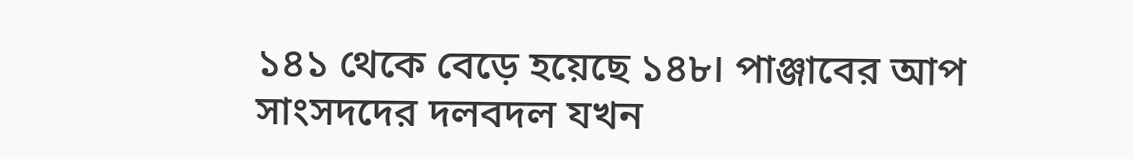১৪১ থেকে বেড়ে হয়েছে ১৪৮। পাঞ্জাবের আপ সাংসদদের দলবদল যখন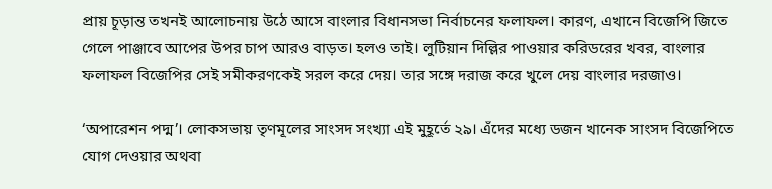প্রায় চূড়ান্ত তখনই আলোচনায় উঠে আসে বাংলার বিধানসভা নির্বাচনের ফলাফল। কারণ, এখানে বিজেপি জিতে গেলে পাঞ্জাবে আপের উপর চাপ আরও বাড়ত। হলও তাই। লুটিয়ান দিল্লির পাওয়ার করিডরের খবর, বাংলার ফলাফল বিজেপির সেই সমীকরণকেই সরল করে দেয়। তার সঙ্গে দরাজ করে খুলে দেয় বাংলার দরজাও।

‘অপারেশন পদ্ম’। লোকসভায় তৃণমূলের সাংসদ সংখ্যা এই মুহূর্তে ২৯। এঁদের মধ্যে ডজন খানেক সাংসদ বিজেপিতে যোগ দেওয়ার অথবা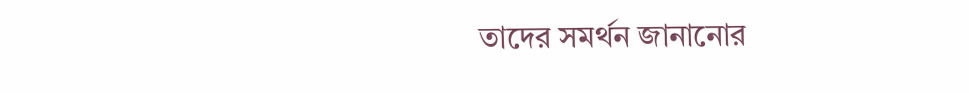তাদের সমর্থন জানানোর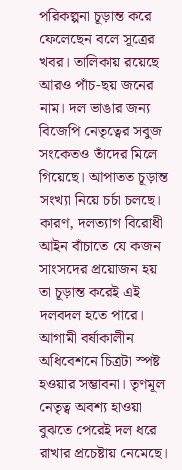পরিকল্পনা চূড়ান্ত করে ফেলেছেন বলে সূত্রের খবর। তালিকায় রয়েছে আরও পাঁচ-ছয় জনের নাম। দল ভাঙার জন্য বিজেপি নেতৃত্বের সবুজ সংকেতও তাঁদের মিলে গিয়েছে। আপাতত চূড়ান্ত সংখ্যা নিয়ে চর্চা চলছে। কারণ, দলত্যাগ বিরোধী আইন বাঁচাতে যে কজন সাংসদের প্রয়োজন হয় তা চূড়ান্ত করেই এই দলবদল হতে পারে। আগামী বর্ষাকালীন অধিবেশনে চিত্রটা স্পষ্ট হওয়ার সম্ভাবনা। তৃণমূল নেতৃত্ব অবশ্য হাওয়া বুঝতে পেরেই দল ধরে রাখার প্রচেষ্টায় নেমেছে।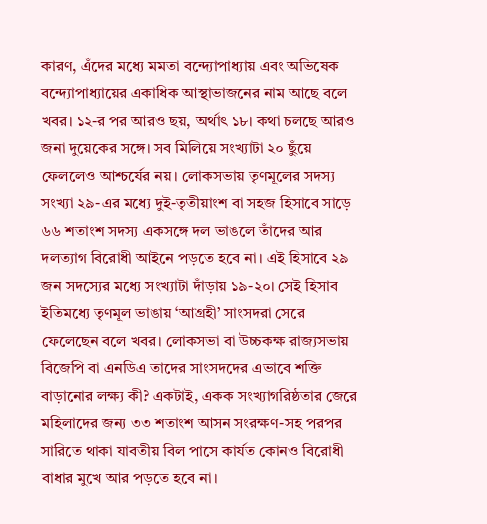কারণ, এঁদের মধ্যে মমতা বন্দ্যোপাধ্যায় এবং অভিষেক বন্দ্যোপাধ্যায়ের একাধিক আস্থাভাজনের নাম আছে বলে খবর। ১২-র পর আরও ছয়, অর্থাৎ ১৮। কথা চলছে আরও জনা দুয়েকের সঙ্গে। সব মিলিয়ে সংখ্যাটা ২০ ছুঁয়ে ফেললেও আশ্চর্যের নয়। লোকসভায় তৃণমূলের সদস্য সংখ্যা ২৯-এর মধ্যে দুই-তৃতীয়াংশ বা সহজ হিসাবে সাড়ে ৬৬ শতাংশ সদস্য একসঙ্গে দল ভাঙলে তাঁদের আর দলত্যাগ বিরোধী আইনে পড়তে হবে না। এই হিসাবে ২৯ জন সদস্যের মধ্যে সংখ্যাটা দাঁড়ায় ১৯-২০। সেই হিসাব ইতিমধ্যে তৃণমূল ভাঙায় ‘আগ্রহী’ সাংসদরা সেরে ফেলেছেন বলে খবর। লোকসভা বা উচ্চকক্ষ রাজ্যসভায় বিজেপি বা এনডিএ তাদের সাংসদদের এভাবে শক্তি বাড়ানোর লক্ষ্য কী? একটাই, একক সংখ্যাগরিষ্ঠতার জেরে মহিলাদের জন্য ৩৩ শতাংশ আসন সংরক্ষণ-সহ পরপর সারিতে থাকা যাবতীয় বিল পাসে কার্যত কোনও বিরোধী বাধার মুখে আর পড়তে হবে না।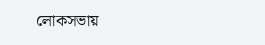লোকসভায়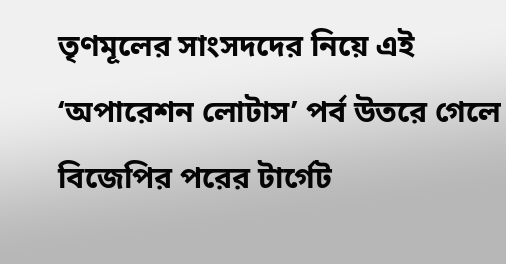তৃণমূলের সাংসদদের নিয়ে এই ‘অপারেশন লোটাস’ পর্ব উতরে গেলে বিজেপির পরের টার্গেট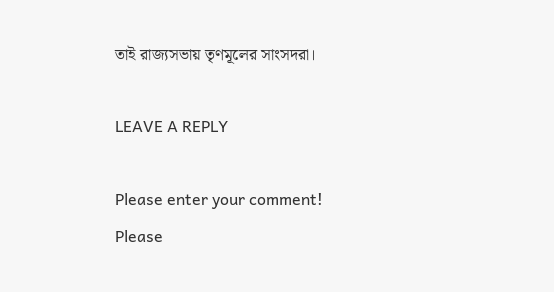তাই রাজ্যসভায় তৃণমূলের সাংসদরা।

LEAVE A REPLY

Please enter your comment!
Please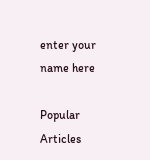enter your name here

Popular Articles